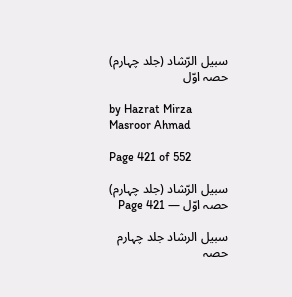سبیل الرّشاد (جلد چہارم) حصہ اوّل

by Hazrat Mirza Masroor Ahmad

Page 421 of 552

سبیل الرّشاد (جلد چہارم) حصہ اوّل — Page 421

سبیل الرشاد جلد چہارم حصہ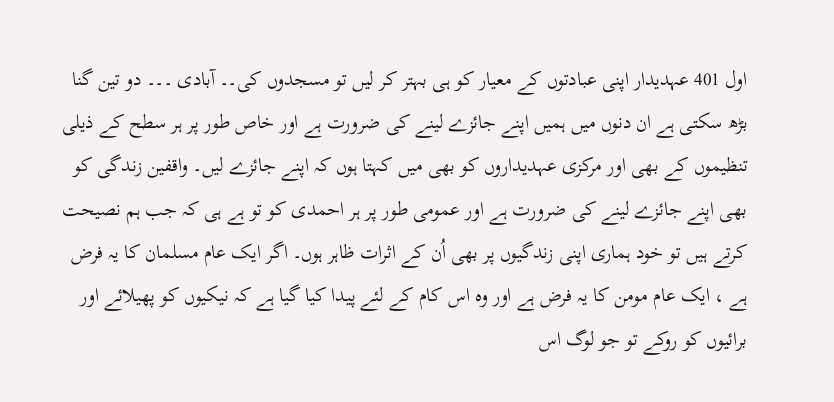اول 401 عہدیدار اپنی عبادتوں کے معیار کو ہی بہتر کر لیں تو مسجدوں کی۔۔ آبادی ۔۔۔ دو تین گنا بڑھ سکتی ہے ان دنوں میں ہمیں اپنے جائزے لینے کی ضرورت ہے اور خاص طور پر ہر سطح کے ذیلی تنظیموں کے بھی اور مرکزی عہدیداروں کو بھی میں کہتا ہوں کہ اپنے جائزے لیں۔ واقفین زندگی کو بھی اپنے جائزے لینے کی ضرورت ہے اور عمومی طور پر ہر احمدی کو تو ہے ہی کہ جب ہم نصیحت کرتے ہیں تو خود ہماری اپنی زندگیوں پر بھی اُن کے اثرات ظاہر ہوں۔ اگر ایک عام مسلمان کا یہ فرض ہے ، ایک عام مومن کا یہ فرض ہے اور وہ اس کام کے لئے پیدا کیا گیا ہے کہ نیکیوں کو پھیلائے اور برائیوں کو روکے تو جو لوگ اس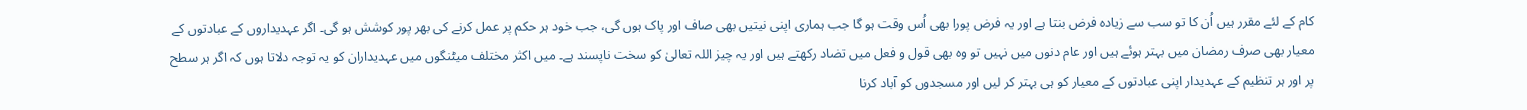کام کے لئے مقرر ہیں اُن کا تو سب سے زیادہ فرض بنتا ہے اور یہ فرض پورا بھی اُس وقت ہو گا جب ہماری اپنی نیتیں بھی صاف اور پاک ہوں گی، جب خود ہر حکم پر عمل کرنے کی بھر پور کوشش ہو گی۔ اگر عہدیداروں کے عبادتوں کے معیار بھی صرف رمضان میں بہتر ہوئے ہیں اور عام دنوں میں نہیں تو وہ بھی قول و فعل میں تضاد رکھتے ہیں اور یہ چیز اللہ تعالیٰ کو سخت ناپسند ہے۔ میں اکثر مختلف میٹنگوں میں عہدیداران کو یہ توجہ دلاتا ہوں کہ اگر ہر سطح پر اور ہر تنظیم کے عہدیدار اپنی عبادتوں کے معیار کو ہی بہتر کر لیں اور مسجدوں کو آباد کرنا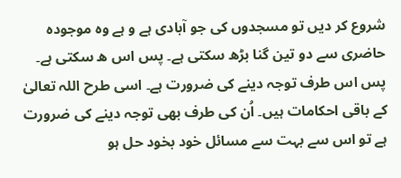شروع کر دیں تو مسجدوں کی جو آبادی ہے و ہے وہ موجودہ حاضری سے دو تین گنا بڑھ سکتی ہے۔ پس اس ھ سکتی ہے۔ پس اس طرف توجہ دینے کی ضرورت ہے۔ اسی طرح اللہ تعالیٰ کے باقی احکامات ہیں۔ اُن کی طرف بھی توجہ دینے کی ضرورت ہے تو اس سے بہت سے مسائل خود بخود حل ہو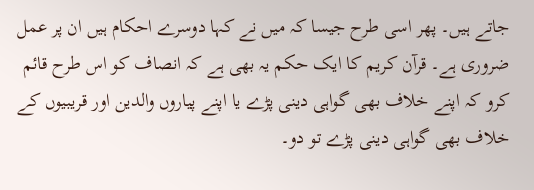جاتے ہیں۔ پھر اسی طرح جیسا کہ میں نے کہا دوسرے احکام ہیں ان پر عمل ضروری ہے۔ قرآن کریم کا ایک حکم یہ بھی ہے کہ انصاف کو اس طرح قائم کرو کہ اپنے خلاف بھی گواہی دینی پڑے یا اپنے پیاروں والدین اور قریبیوں کے خلاف بھی گواہی دینی پڑے تو دو۔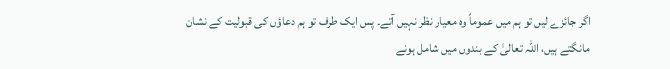اگر جائزے لیں تو ہم میں عموماً وہ معیار نظر نہیں آتے۔ پس ایک طرف تو ہم دعاؤں کی قبولیت کے نشان مانگتے ہیں، اللہ تعالیٰ کے بندوں میں شامل ہونے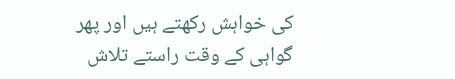کی خواہش رکھتے ہیں اور پھر گواہی کے وقت راستے تلاش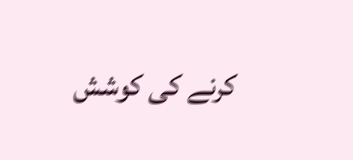کرنے کی کوشش